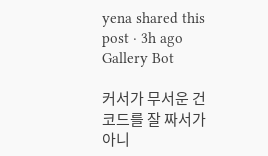yena shared this post · 3h ago
Gallery Bot

커서가 무서운 건 코드를 잘 짜서가 아니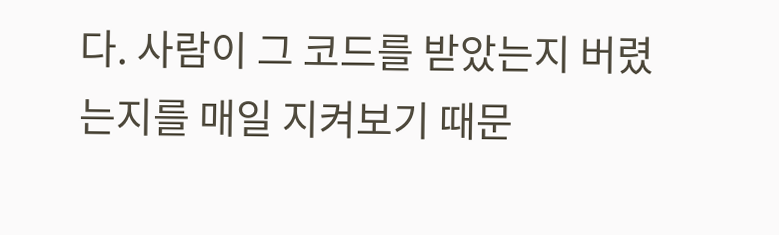다. 사람이 그 코드를 받았는지 버렸는지를 매일 지켜보기 때문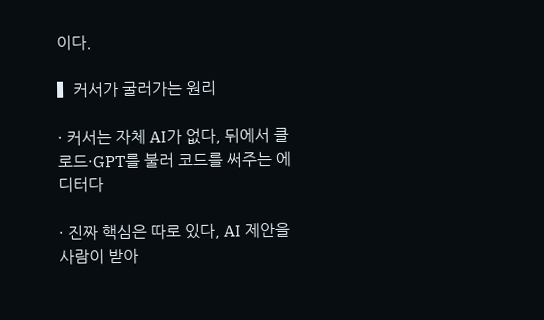이다.

▍커서가 굴러가는 원리

· 커서는 자체 AI가 없다, 뒤에서 클로드·GPT를 불러 코드를 써주는 에디터다

· 진짜 핵심은 따로 있다, AI 제안을 사람이 받아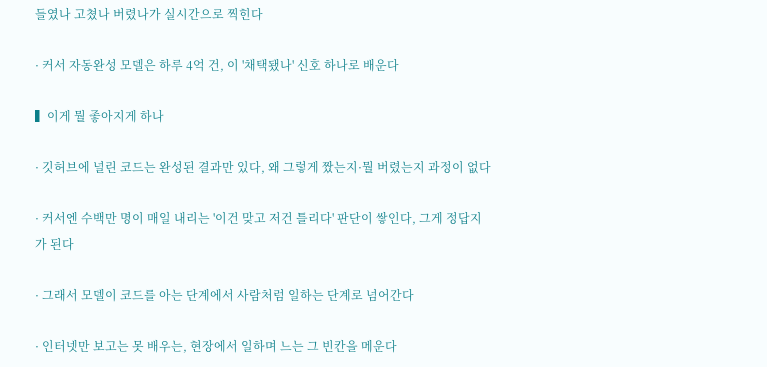들였나 고쳤나 버렸나가 실시간으로 찍힌다

· 커서 자동완성 모델은 하루 4억 건, 이 '채택됐나' 신호 하나로 배운다

▍이게 뭘 좋아지게 하나

· 깃허브에 널린 코드는 완성된 결과만 있다, 왜 그렇게 짰는지·뭘 버렸는지 과정이 없다

· 커서엔 수백만 명이 매일 내리는 '이건 맞고 저건 틀리다' 판단이 쌓인다, 그게 정답지가 된다

· 그래서 모델이 코드를 아는 단계에서 사람처럼 일하는 단계로 넘어간다

· 인터넷만 보고는 못 배우는, 현장에서 일하며 느는 그 빈칸을 메운다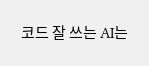코드 잘 쓰는 AI는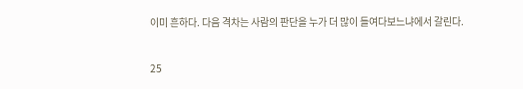이미 흔하다. 다음 격차는 사람의 판단을 누가 더 많이 들여다보느냐에서 갈린다.

25